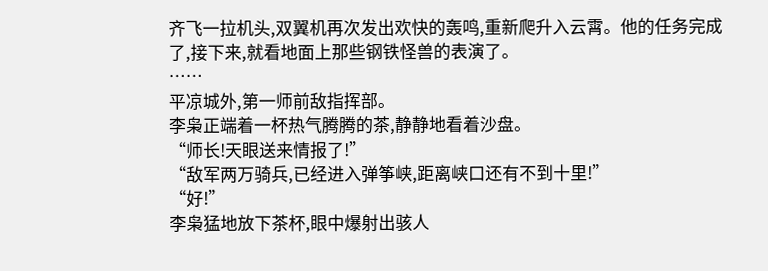齐飞一拉机头,双翼机再次发出欢快的轰鸣,重新爬升入云霄。他的任务完成了,接下来,就看地面上那些钢铁怪兽的表演了。
……
平凉城外,第一师前敌指挥部。
李枭正端着一杯热气腾腾的茶,静静地看着沙盘。
“师长!天眼送来情报了!”
“敌军两万骑兵,已经进入弹筝峡,距离峡口还有不到十里!”
“好!”
李枭猛地放下茶杯,眼中爆射出骇人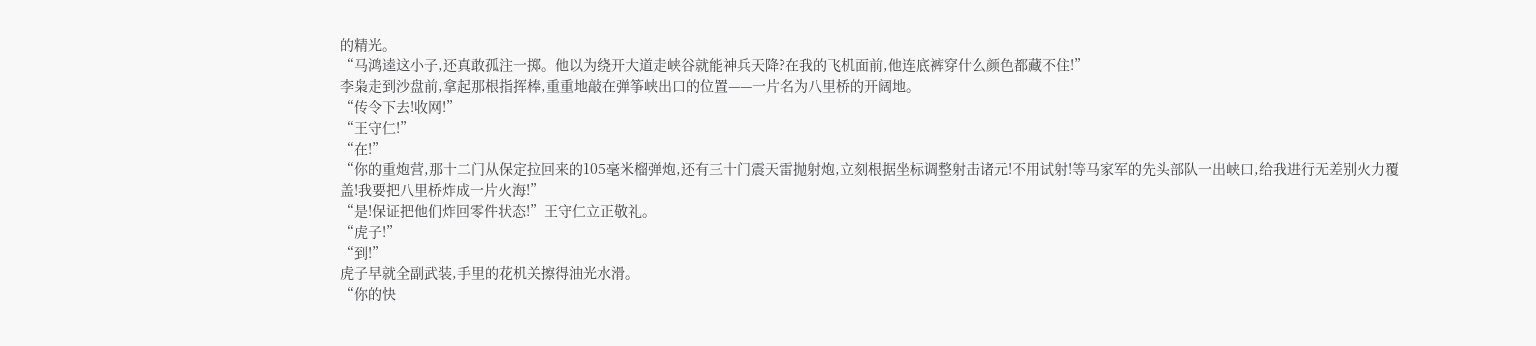的精光。
“马鸿逵这小子,还真敢孤注一掷。他以为绕开大道走峡谷就能神兵天降?在我的飞机面前,他连底裤穿什么颜色都藏不住!”
李枭走到沙盘前,拿起那根指挥棒,重重地敲在弹筝峡出口的位置——一片名为八里桥的开阔地。
“传令下去!收网!”
“王守仁!”
“在!”
“你的重炮营,那十二门从保定拉回来的105毫米榴弹炮,还有三十门震天雷抛射炮,立刻根据坐标调整射击诸元!不用试射!等马家军的先头部队一出峡口,给我进行无差别火力覆盖!我要把八里桥炸成一片火海!”
“是!保证把他们炸回零件状态!”王守仁立正敬礼。
“虎子!”
“到!”
虎子早就全副武装,手里的花机关擦得油光水滑。
“你的快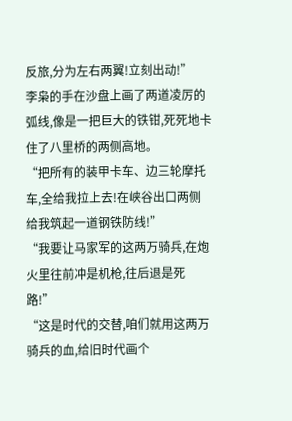反旅,分为左右两翼!立刻出动!”
李枭的手在沙盘上画了两道凌厉的弧线,像是一把巨大的铁钳,死死地卡住了八里桥的两侧高地。
“把所有的装甲卡车、边三轮摩托车,全给我拉上去!在峡谷出口两侧给我筑起一道钢铁防线!”
“我要让马家军的这两万骑兵,在炮火里往前冲是机枪,往后退是死路!”
“这是时代的交替,咱们就用这两万骑兵的血,给旧时代画个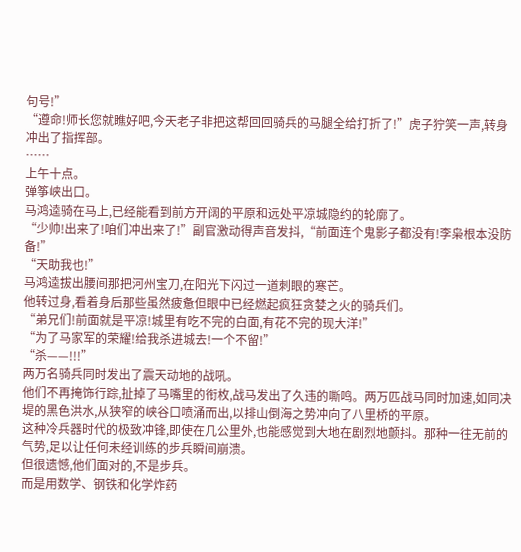句号!”
“遵命!师长您就瞧好吧,今天老子非把这帮回回骑兵的马腿全给打折了!”虎子狞笑一声,转身冲出了指挥部。
……
上午十点。
弹筝峡出口。
马鸿逵骑在马上,已经能看到前方开阔的平原和远处平凉城隐约的轮廓了。
“少帅!出来了!咱们冲出来了!”副官激动得声音发抖,“前面连个鬼影子都没有!李枭根本没防备!”
“天助我也!”
马鸿逵拔出腰间那把河州宝刀,在阳光下闪过一道刺眼的寒芒。
他转过身,看着身后那些虽然疲惫但眼中已经燃起疯狂贪婪之火的骑兵们。
“弟兄们!前面就是平凉!城里有吃不完的白面,有花不完的现大洋!”
“为了马家军的荣耀!给我杀进城去!一个不留!”
“杀——!!!”
两万名骑兵同时发出了震天动地的战吼。
他们不再掩饰行踪,扯掉了马嘴里的衔枚,战马发出了久违的嘶鸣。两万匹战马同时加速,如同决堤的黑色洪水,从狭窄的峡谷口喷涌而出,以排山倒海之势冲向了八里桥的平原。
这种冷兵器时代的极致冲锋,即使在几公里外,也能感觉到大地在剧烈地颤抖。那种一往无前的气势,足以让任何未经训练的步兵瞬间崩溃。
但很遗憾,他们面对的,不是步兵。
而是用数学、钢铁和化学炸药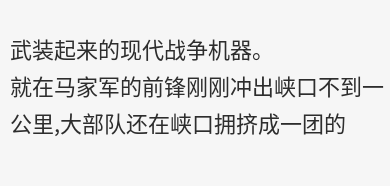武装起来的现代战争机器。
就在马家军的前锋刚刚冲出峡口不到一公里,大部队还在峡口拥挤成一团的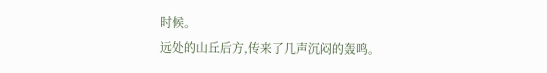时候。
远处的山丘后方,传来了几声沉闷的轰鸣。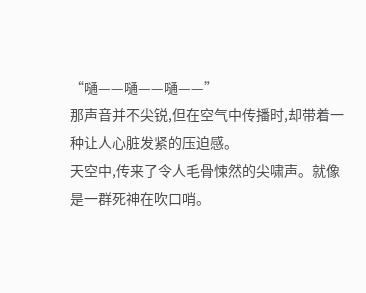“嗵——嗵——嗵——”
那声音并不尖锐,但在空气中传播时,却带着一种让人心脏发紧的压迫感。
天空中,传来了令人毛骨悚然的尖啸声。就像是一群死神在吹口哨。